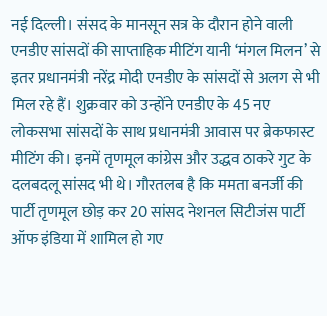नई दिल्ली। संसद के मानसून सत्र के दौरान होने वाली एनडीए सांसदों की साप्ताहिक मीटिंग यानी ‘मंगल मिलन’ से इतर प्रधानमंत्री नरेंद्र मोदी एनडीए के सांसदों से अलग से भी मिल रहे हैं। शुक्रवार को उन्होंने एनडीए के 45 नए लोकसभा सांसदों के साथ प्रधानमंत्री आवास पर ब्रेकफास्ट मीटिंग की। इनमें तृणमूल कांग्रेस और उद्धव ठाकरे गुट के दलबदलू सांसद भी थे। गौरतलब है कि ममता बनर्जी की पार्टी तृणमूल छोड़ कर 20 सांसद नेशनल सिटीजंस पार्टी ऑफ इंडिया में शामिल हो गए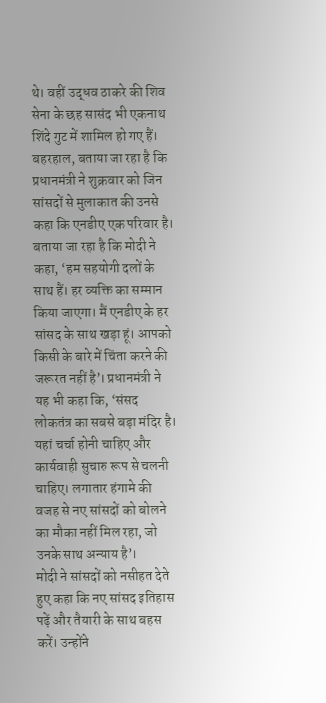थे। वहीं उद्धव ठाकरे की शिव सेना के छह सासंद भी एकनाथ शिंदे गुट में शामिल हो गए हैं।
बहरहाल, बताया जा रहा है कि प्रधानमंत्री ने शुक्रवार को जिन सांसदों से मुलाकात की उनसे कहा कि एनडीए एक परिवार है। बताया जा रहा है कि मोदी ने कहा, ‘हम सहयोगी दलों के साथ हैं। हर व्यक्ति का सम्मान किया जाएगा। मैं एनडीए के हर सांसद के साथ खड़ा हूं। आपको किसी के बारे में चिंता करने की जरूरत नहीं है’। प्रधानमंत्री ने यह भी कहा कि, ‘संसद लोकतंत्र का सबसे बड़ा मंदिर है। यहां चर्चा होनी चाहिए और कार्यवाही सुचारु रूप से चलनी चाहिए। लगातार हंगामे की वजह से नए सांसदों को बोलने का मौका नहीं मिल रहा, जो उनके साथ अन्याय है’।
मोदी ने सांसदों को नसीहत देते हुए कहा कि नए सांसद इतिहास पढ़ें और तैयारी के साथ बहस करें। उन्होंने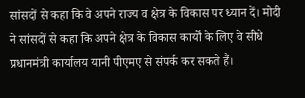सांसदों से कहा कि वे अपने राज्य व क्षेत्र के विकास पर ध्यान दें। मोदी ने सांसदों से कहा कि अपने क्षेत्र के विकास कार्यों के लिए वे सीधे प्रधानमंत्री कार्यालय यानी पीएमए से संपर्क कर सकते हैं।